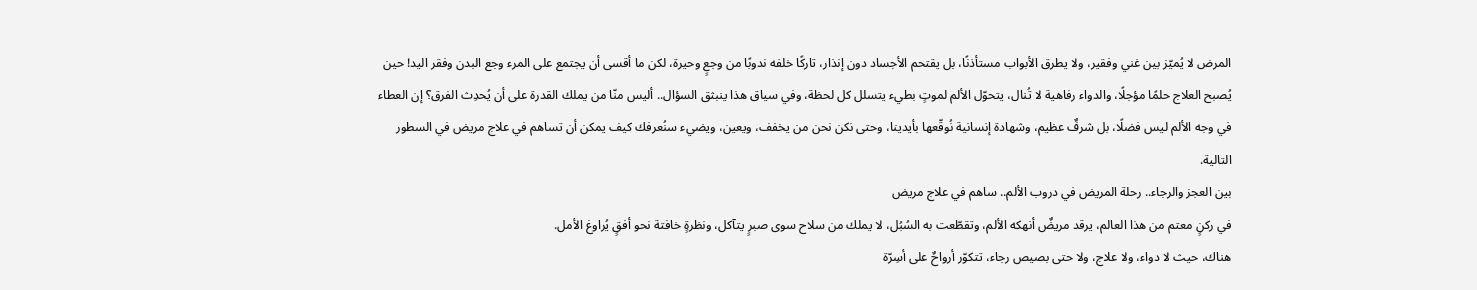المرض لا يُميّز بين غني وفقير، ولا يطرق الأبواب مستأذنًا، بل يقتحم الأجساد دون إنذار، تاركًا خلفه ندوبًا من وجعٍ وحيرة، لكن ما أقسى أن يجتمع على المرء وجع البدن وفقر اليد! حين يُصبح العلاج حلمًا مؤجلًا، والدواء رفاهية لا تُنال، يتحوّل الألم لموتٍ بطيء يتسلل كل لحظة، وفي سياق هذا ينبثق السؤال.. أليس منّا من يملك القدرة على أن يُحدِث الفرق؟ إن العطاء في وجه الألم ليس فضلًا، بل شرفٌ عظيم، وشهادة إنسانية نُوقّعها بأيدينا، وحتى نكن نحن من يخفف، ويعين، ويضيء سنُعرفك كيف يمكن أن تساهم في علاج مريض في السطور التالية.
بين العجز والرجاء.. رحلة المريض في دروب الألم.. ساهم في علاج مريض
في ركنٍ معتم من هذا العالم، يرقد مريضٌ أنهكه الألم، وتقطّعت به السُبُل، لا يملك من سلاح سوى صبرٍ يتآكل، ونظرةٍ خافتة نحو أفقٍ يُراوغ الأمل.
هناك، حيث لا دواء، ولا علاج، ولا حتى بصيص رجاء، تتكوّر أرواحٌ على أسِرّة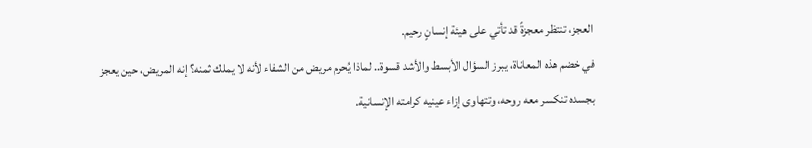العجز، تنتظر معجزةً قد تأتي على هيئة إنسانٍ رحيم.
في خضم هذه المعاناة، يبرز السؤال الأبسط والأشد قسوة.. لماذا يُحرم مريض من الشفاء لأنه لا يملك ثمنه؟ إنه المريض، حين يعجز بجسده تنكسر معه روحه، وتتهاوى إزاء عينيه كرامته الإنسانية.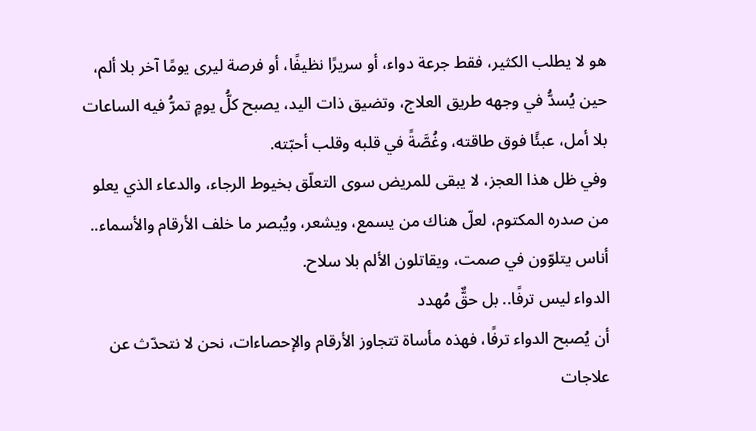هو لا يطلب الكثير، فقط جرعة دواء، أو سريرًا نظيفًا، أو فرصة ليرى يومًا آخر بلا ألم، حين يُسدُّ في وجهه طريق العلاج، وتضيق ذات اليد، يصبح كلُّ يومٍ تمرُّ فيه الساعات بلا أمل، عبئًا فوق طاقته، وغُصَّةً في قلبه وقلب أحبّته.
وفي ظل هذا العجز، لا يبقى للمريض سوى التعلّق بخيوط الرجاء، والدعاء الذي يعلو من صدره المكتوم، لعلّ هناك من يسمع، ويشعر، ويُبصر ما خلف الأرقام والأسماء.. أناس يتلوّون في صمت، ويقاتلون الألم بلا سلاح.
الدواء ليس ترفًا.. بل حقٌّ مُهدد
أن يُصبح الدواء ترفًا، فهذه مأساة تتجاوز الأرقام والإحصاءات، نحن لا نتحدّث عن علاجات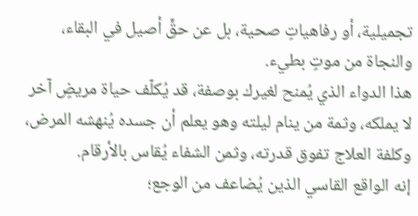تجميلية، أو رفاهياتٍ صحية، بل عن حقٍّ أصيل في البقاء، والنجاة من موتٍ بطيء.
هذا الدواء الذي يُمنح لغيرك بوصفة، قد يُكلّف حياة مريضٍ آخر لا يملكه، وثمة من ينام ليلته وهو يعلم أن جسده يُنهشه المرض، وكلفة العلاج تفوق قدرته، وثمن الشفاء يُقاس بالأرقام.
إنه الواقع القاسي الذين يُضاعف من الوجع؛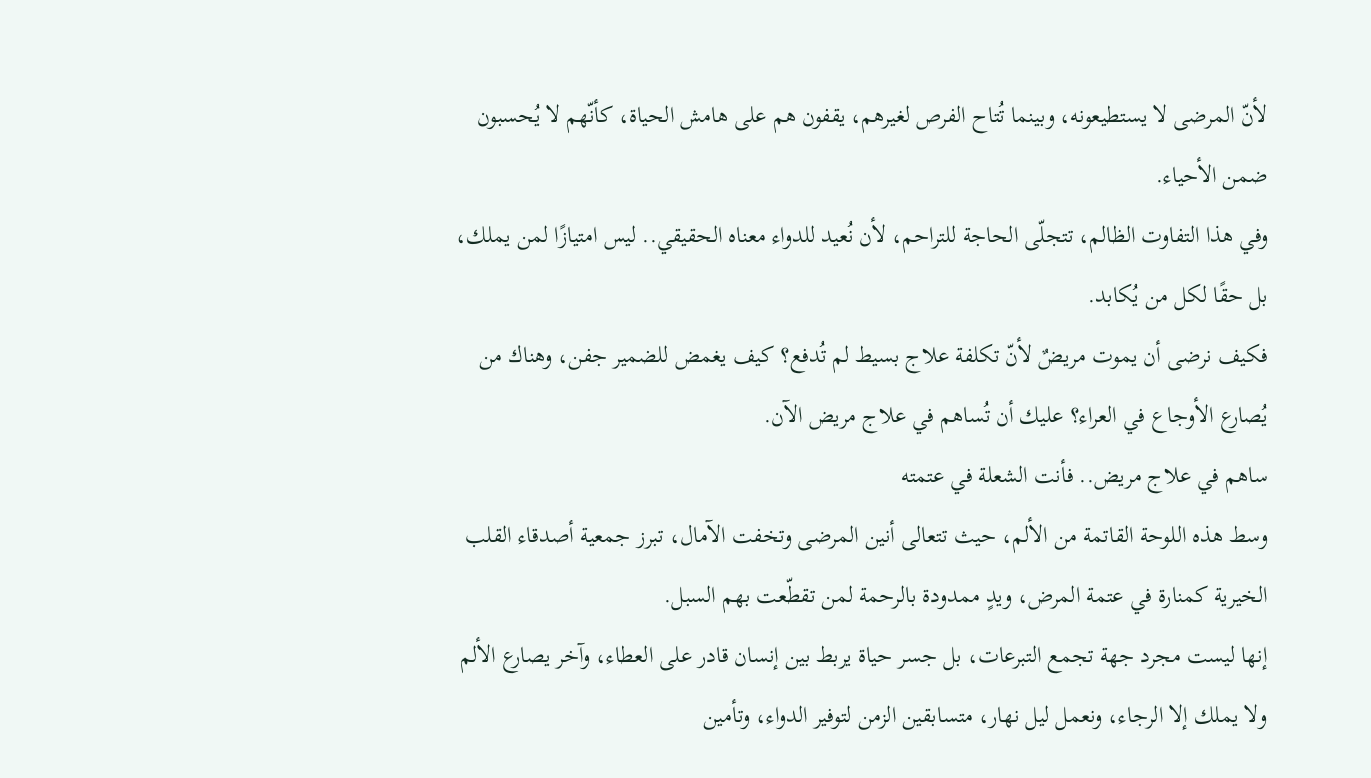لأنّ المرضى لا يستطيعونه، وبينما تُتاح الفرص لغيرهم، يقفون هم على هامش الحياة، كأنّهم لا يُحسبون ضمن الأحياء.
وفي هذا التفاوت الظالم، تتجلّى الحاجة للتراحم، لأن نُعيد للدواء معناه الحقيقي.. ليس امتيازًا لمن يملك، بل حقًا لكل من يُكابد.
فكيف نرضى أن يموت مريضٌ لأنّ تكلفة علاج بسيط لم تُدفع؟ كيف يغمض للضمير جفن، وهناك من يُصارع الأوجاع في العراء؟ عليك أن تُساهم في علاج مريض الآن.
ساهم في علاج مريض.. فأنت الشعلة في عتمته
وسط هذه اللوحة القاتمة من الألم، حيث تتعالى أنين المرضى وتخفت الآمال، تبرز جمعية أصدقاء القلب الخيرية كمنارة في عتمة المرض، ويدٍ ممدودة بالرحمة لمن تقطّعت بهم السبل.
إنها ليست مجرد جهة تجمع التبرعات، بل جسر حياة يربط بين إنسان قادر على العطاء، وآخر يصارع الألم ولا يملك إلا الرجاء، ونعمل ليل نهار، متسابقين الزمن لتوفير الدواء، وتأمين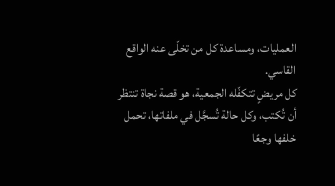العمليات، ومساعدة كل من تخلّى عنه الواقع القاسي.
كل مريضٍ تتكفّله الجمعية، هو قصة نجاة تنتظر أن تُكتب، وكل حالة تُسجَّل في ملفاتها، تحمل خلفها وجعًا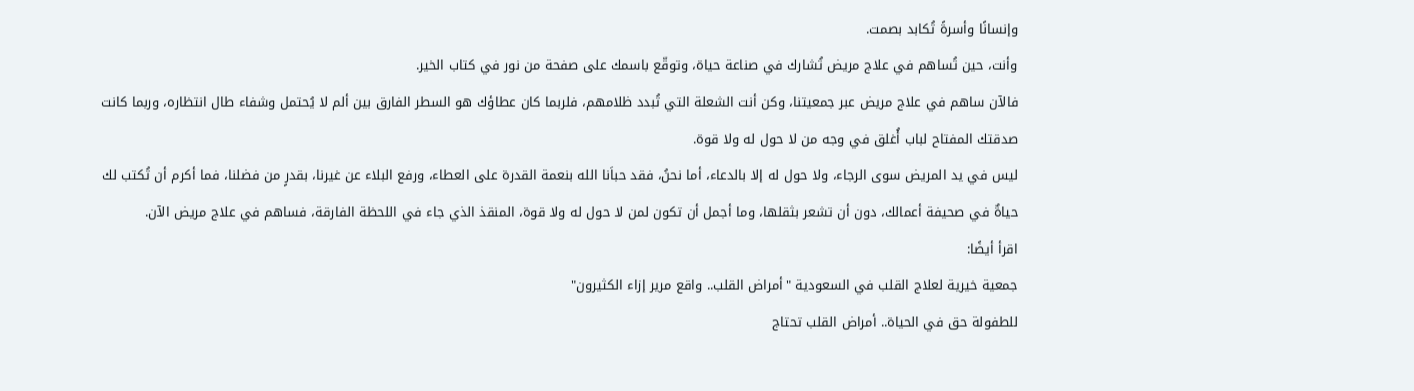وإنسانًا وأسرةً تُكابد بصمت.
وأنت، حين تُساهم في علاج مريض تُشارك في صناعة حياة، وتوقّع باسمك على صفحة من نور في كتاب الخير.
فالآن ساهم في علاج مريض عبر جمعيتنا، وكن أنت الشعلة التي تُبدد ظلامهم، فلربما كان عطاؤك هو السطر الفارق بين ألم لا يُحتمل وشفاء طال انتظاره، وربما كانت صدقتك المفتاح لباب أُغلق في وجه من لا حول له ولا قوة.
ليس في يد المريض سوى الرجاء، ولا حول له إلا بالدعاء، أما نحنُ، فقد حباَنا الله بنعمة القدرة على العطاء، ورفع البلاء عن غيرنا، بقدرٍ من فضلنا، فما أكرم أن تُكتب لك حياةٌ في صحيفة أعمالك، دون أن تشعر بثقلها، وما أجمل أن تكون لمن لا حول له ولا قوة، المنقذ الذي جاء في اللحظة الفارقة، فساهم في علاج مريض الآن.
اقرأ أيضًا:
جمعية خيرية لعلاج القلب في السعودية "أمراض القلب.. واقع مرير إزاء الكثيرون"
للطفولة حق في الحياة.. أمراض القلب تحتاج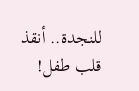للنجدة.. أنقذ قلب طفل!